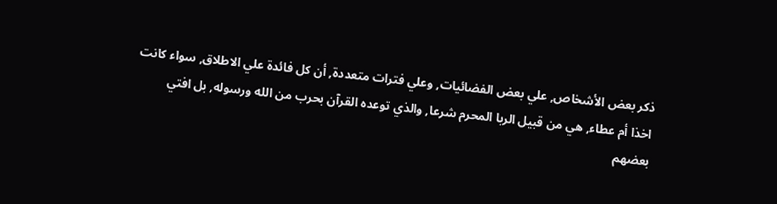ذكر بعض الأشخاص, علي بعض الفضائيات, وعلي فترات متعددة, أن كل فائدة علي الاطلاق, سواء كانت اخذا أم عطاء, هي من قبيل الربا المحرم شرعا, والذي توعده القرآن بحرب من الله ورسوله, بل افتي بعضهم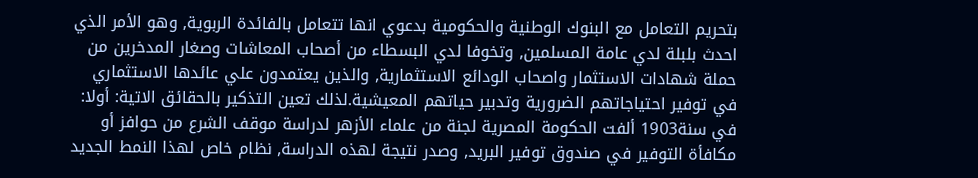بتحريم التعامل مع البنوك الوطنية والحكومية بدعوي انها تتعامل بالفائدة الربوية, وهو الأمر الذي احدث بلبلة لدي عامة المسلمين, وتخوفا لدي البسطاء من أصحاب المعاشات وصغار المدخرين من حملة شهادات الاستثمار واصحاب الودائع الاستثمارية, والذين يعتمدون علي عائدها الاستثماري في توفير احتياجاتهم الضرورية وتدبير حياتهم المعيشية.لذلك تعين التذكير بالحقائق الاتية: أولا: في سنة1903 ألفت الحكومة المصرية لجنة من علماء الأزهر لدراسة موقف الشرع من حوافز أو مكافأة التوفير في صندوق توفير البريد, وصدر نتيجة لهذه الدراسة, نظام خاص لهذا النمط الجديد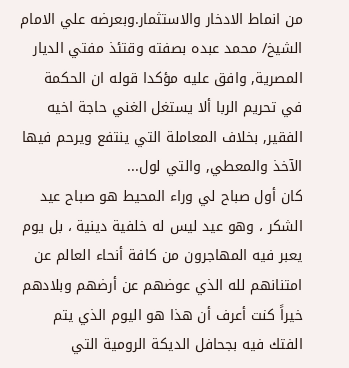من انماط الادخار والاستثمار.وبعرضه علي الامام الشيخ/ محمد عبده بصفته وقتئذ مفتي الديار المصرية, وافق عليه مؤكدا قوله ان الحكمة في تحريم الربا ألا يستغل الغني حاجة اخيه الفقير, بخلاف المعاملة التي ينتفع ويرحم فيها الآخذ والمعطي, والتي لول...
كان أول صباح لي وراء المحيط هو صباح عيد الشكر ، وهو عيد ليس له خلفية دينية ، بل يوم يعبر فيه المهاجرون من كافة أنحاء العالم عن امتنانهم لله الذي عوضهم عن أرضهم وبلادهم خيراً كنت أعرف أن هذا هو اليوم الذي يتم الفتك فيه بجحافل الديكة الرومية التي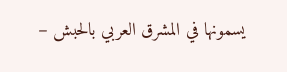يسمونها في المشرق العربي بالحبش –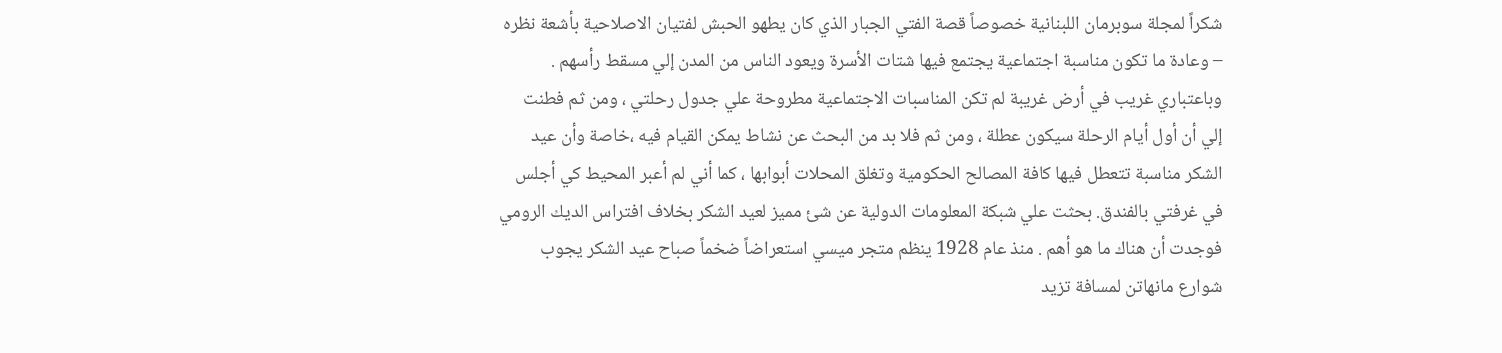شكراً لمجلة سوبرمان اللبنانية خصوصاً قصة الفتي الجبار الذي كان يطهو الحبش لفتيان الاصلاحية بأشعة نظره – وعادة ما تكون مناسبة اجتماعية يجتمع فيها شتات الأسرة ويعود الناس من المدن إلي مسقط رأسهم . وباعتباري غريب في أرض غريبة لم تكن المناسبات الاجتماعية مطروحة علي جدول رحلتي ، ومن ثم فطنت إلي أن أول أيام الرحلة سيكون عطلة ، ومن ثم فلا بد من البحث عن نشاط يمكن القيام فيه ،خاصة وأن عيد الشكر مناسبة تتعطل فيها كافة المصالح الحكومية وتغلق المحلات أبوابها ، كما أني لم أعبر المحيط كي أجلس في غرفتي بالفندق. بحثت علي شبكة المعلومات الدولية عن شئ مميز لعيد الشكر بخلاف افتراس الديك الرومي فوجدت أن هناك ما هو أهم . منذ عام 1928 ينظم متجر ميسي استعراضاً ضخماً صباح عيد الشكر يجوب شوارع مانهاتن لمسافة تزيد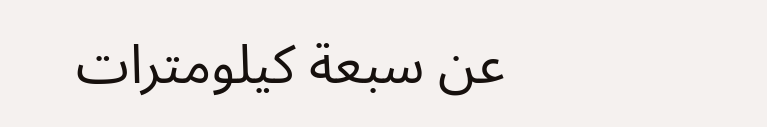عن سبعة كيلومترات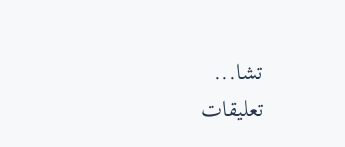تشا...
تعليقات